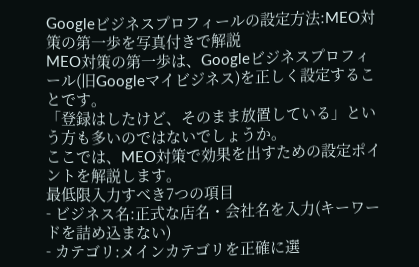Googleビジネスプロフィールの設定方法:MEO対策の第一歩を写真付きで解説
MEO対策の第一歩は、Googleビジネスプロフィール(旧Googleマイビジネス)を正しく設定することです。
「登録はしたけど、そのまま放置している」という方も多いのではないでしょうか。
ここでは、MEO対策で効果を出すための設定ポイントを解説します。
最低限入力すべき7つの項目
- ビジネス名:正式な店名・会社名を入力(キーワードを詰め込まない)
- カテゴリ:メインカテゴリを正確に選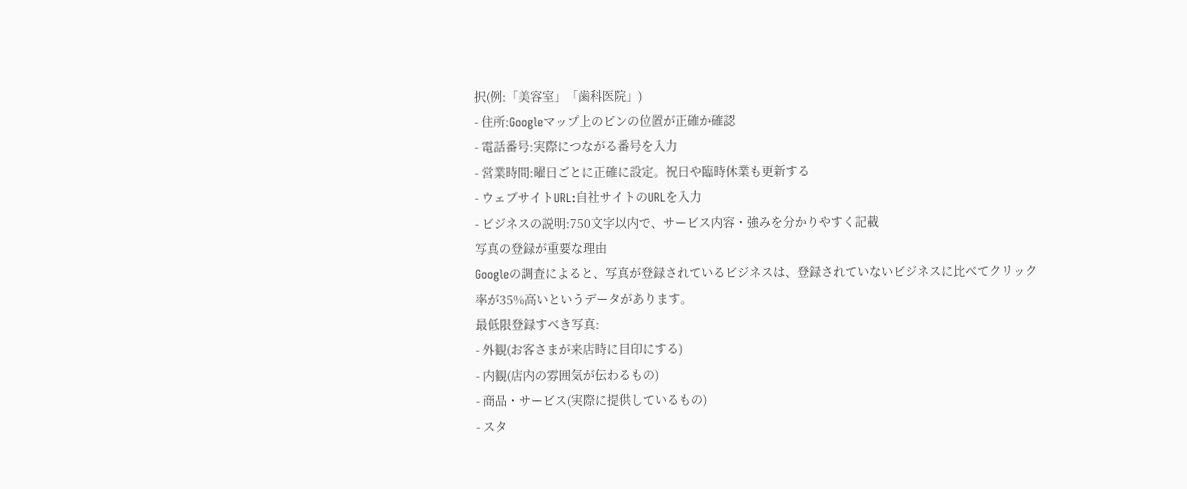択(例:「美容室」「歯科医院」)
- 住所:Googleマップ上のピンの位置が正確か確認
- 電話番号:実際につながる番号を入力
- 営業時間:曜日ごとに正確に設定。祝日や臨時休業も更新する
- ウェブサイトURL:自社サイトのURLを入力
- ビジネスの説明:750文字以内で、サービス内容・強みを分かりやすく記載
写真の登録が重要な理由
Googleの調査によると、写真が登録されているビジネスは、登録されていないビジネスに比べてクリック率が35%高いというデータがあります。
最低限登録すべき写真:
- 外観(お客さまが来店時に目印にする)
- 内観(店内の雰囲気が伝わるもの)
- 商品・サービス(実際に提供しているもの)
- スタ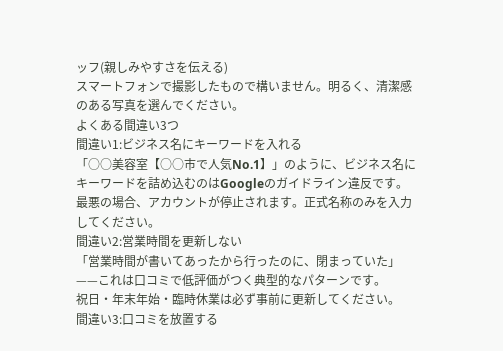ッフ(親しみやすさを伝える)
スマートフォンで撮影したもので構いません。明るく、清潔感のある写真を選んでください。
よくある間違い3つ
間違い1:ビジネス名にキーワードを入れる
「○○美容室【○○市で人気No.1】」のように、ビジネス名にキーワードを詰め込むのはGoogleのガイドライン違反です。
最悪の場合、アカウントが停止されます。正式名称のみを入力してください。
間違い2:営業時間を更新しない
「営業時間が書いてあったから行ったのに、閉まっていた」——これは口コミで低評価がつく典型的なパターンです。
祝日・年末年始・臨時休業は必ず事前に更新してください。
間違い3:口コミを放置する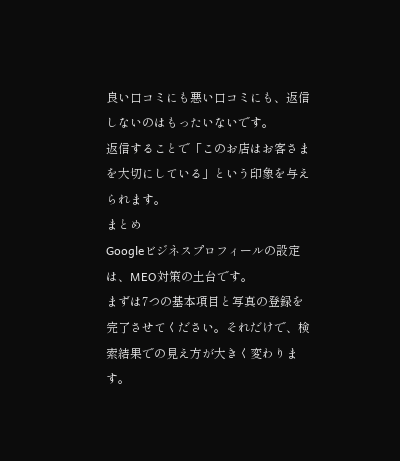良い口コミにも悪い口コミにも、返信しないのはもったいないです。
返信することで「このお店はお客さまを大切にしている」という印象を与えられます。
まとめ
Googleビジネスプロフィールの設定は、MEO対策の土台です。
まずは7つの基本項目と写真の登録を完了させてください。それだけで、検索結果での見え方が大きく変わります。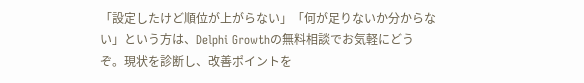「設定したけど順位が上がらない」「何が足りないか分からない」という方は、Delphi Growthの無料相談でお気軽にどうぞ。現状を診断し、改善ポイントを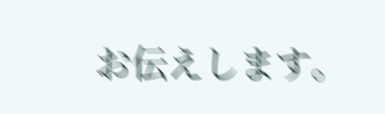お伝えします。